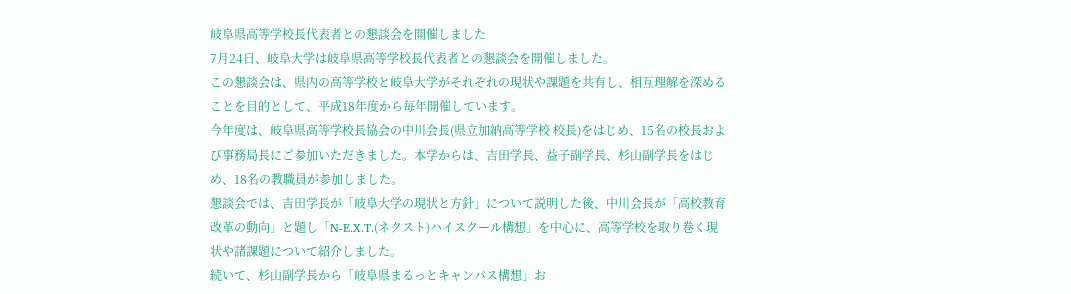岐阜県高等学校長代表者との懇談会を開催しました
7月24日、岐阜大学は岐阜県高等学校長代表者との懇談会を開催しました。
この懇談会は、県内の高等学校と岐阜大学がそれぞれの現状や課題を共有し、相互理解を深めることを目的として、平成18年度から毎年開催しています。
今年度は、岐阜県高等学校長協会の中川会長(県立加納高等学校 校長)をはじめ、15名の校長および事務局長にご参加いただきました。本学からは、吉田学長、益子副学長、杉山副学長をはじめ、18名の教職員が参加しました。
懇談会では、吉田学長が「岐阜大学の現状と方針」について説明した後、中川会長が「高校教育改革の動向」と題し「N-E.X.T.(ネクスト)ハイスクール構想」を中心に、高等学校を取り巻く現状や諸課題について紹介しました。
続いて、杉山副学長から「岐阜県まるっとキャンパス構想」お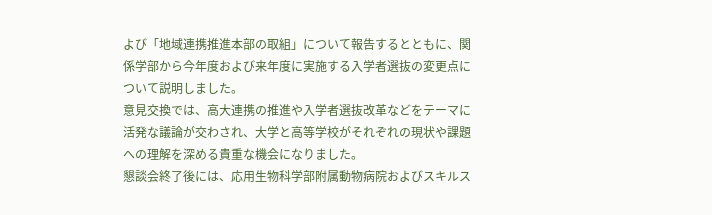よび「地域連携推進本部の取組」について報告するとともに、関係学部から今年度および来年度に実施する入学者選抜の変更点について説明しました。
意見交換では、高大連携の推進や入学者選抜改革などをテーマに活発な議論が交わされ、大学と高等学校がそれぞれの現状や課題への理解を深める貴重な機会になりました。
懇談会終了後には、応用生物科学部附属動物病院およびスキルス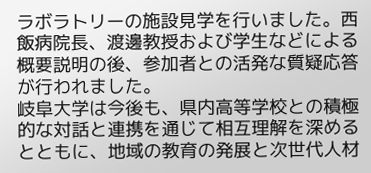ラボラトリーの施設見学を行いました。西飯病院長、渡邊教授および学生などによる概要説明の後、参加者との活発な質疑応答が行われました。
岐阜大学は今後も、県内高等学校との積極的な対話と連携を通じて相互理解を深めるとともに、地域の教育の発展と次世代人材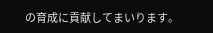の育成に貢献してまいります。